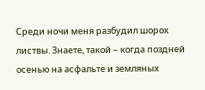Среди ночи меня разбудил шорох листвы. Знаете, такой – когда поздней осенью на асфальте и земляных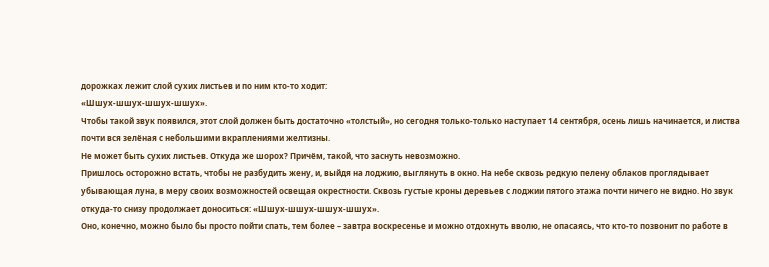дорожках лежит слой сухих листьев и по ним кто-то ходит:
«Шшух-шшух-шшух-шшух».
Чтобы такой звук появился, этот слой должен быть достаточно «толстый», но сегодня только-только наступает 14 сентября, осень лишь начинается, и листва почти вся зелёная с небольшими вкраплениями желтизны.
Не может быть сухих листьев. Откуда же шорох? Причём, такой, что заснуть невозможно.
Пришлось осторожно встать, чтобы не разбудить жену, и, выйдя на лоджию, выглянуть в окно. На небе сквозь редкую пелену облаков проглядывает убывающая луна, в меру своих возможностей освещая окрестности. Сквозь густые кроны деревьев с лоджии пятого этажа почти ничего не видно. Но звук откуда-то снизу продолжает доноситься: «Шшух-шшух-шшух-шшух».
Оно, конечно, можно было бы просто пойти спать, тем более – завтра воскресенье и можно отдохнуть вволю, не опасаясь, что кто-то позвонит по работе в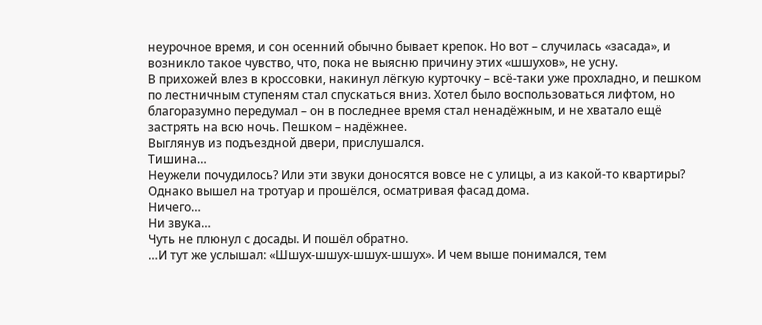неурочное время, и сон осенний обычно бывает крепок. Но вот – случилась «засада», и возникло такое чувство, что, пока не выясню причину этих «шшухов», не усну.
В прихожей влез в кроссовки, накинул лёгкую курточку – всё-таки уже прохладно, и пешком по лестничным ступеням стал спускаться вниз. Хотел было воспользоваться лифтом, но благоразумно передумал – он в последнее время стал ненадёжным, и не хватало ещё застрять на всю ночь. Пешком – надёжнее.
Выглянув из подъездной двери, прислушался.
Тишина…
Неужели почудилось? Или эти звуки доносятся вовсе не с улицы, а из какой-то квартиры? Однако вышел на тротуар и прошёлся, осматривая фасад дома.
Ничего…
Ни звука…
Чуть не плюнул с досады. И пошёл обратно.
…И тут же услышал: «Шшух-шшух-шшух-шшух». И чем выше понимался, тем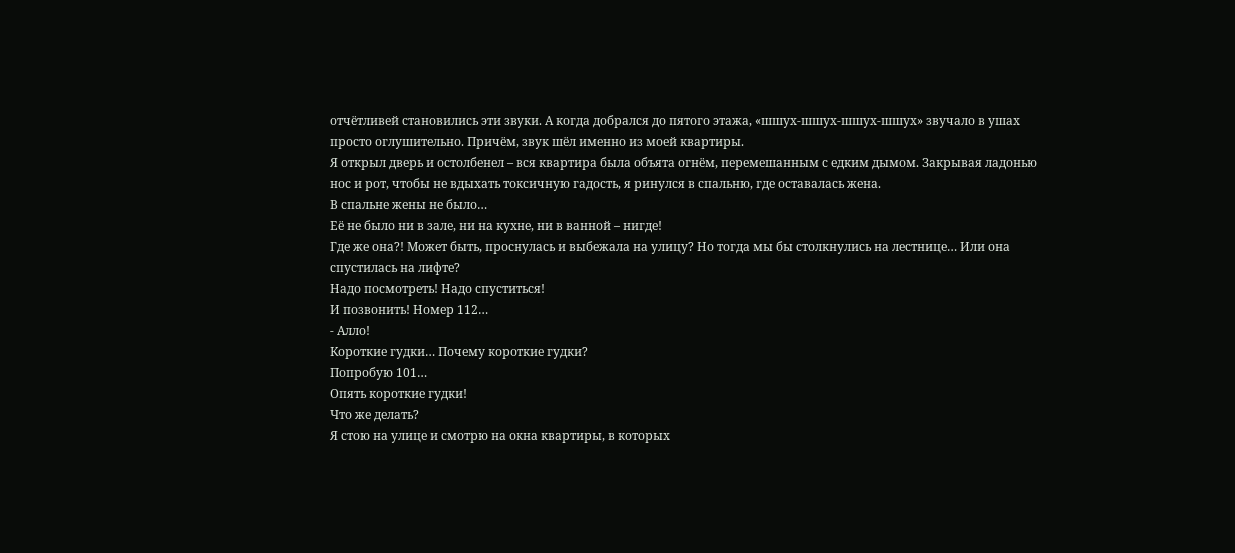отчётливей становились эти звуки. А когда добрался до пятого этажа, «шшух-шшух-шшух-шшух» звучало в ушах просто оглушительно. Причём, звук шёл именно из моей квартиры.
Я открыл дверь и остолбенел – вся квартира была объята огнём, перемешанным с едким дымом. Закрывая ладонью нос и рот, чтобы не вдыхать токсичную гадость, я ринулся в спальню, где оставалась жена.
В спальне жены не было…
Её не было ни в зале, ни на кухне, ни в ванной – нигде!
Где же она?! Может быть, проснулась и выбежала на улицу? Но тогда мы бы столкнулись на лестнице… Или она спустилась на лифте?
Надо посмотреть! Надо спуститься!
И позвонить! Номер 112…
- Алло!
Короткие гудки… Почему короткие гудки?
Попробую 101…
Опять короткие гудки!
Что же делать?
Я стою на улице и смотрю на окна квартиры, в которых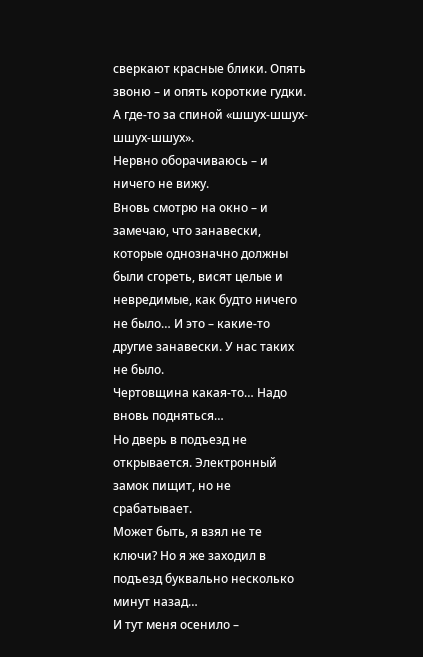сверкают красные блики. Опять звоню – и опять короткие гудки. А где-то за спиной «шшух-шшух-шшух-шшух».
Нервно оборачиваюсь – и ничего не вижу.
Вновь смотрю на окно – и замечаю, что занавески, которые однозначно должны были сгореть, висят целые и невредимые, как будто ничего не было… И это – какие-то другие занавески. У нас таких не было.
Чертовщина какая-то… Надо вновь подняться…
Но дверь в подъезд не открывается. Электронный замок пищит, но не срабатывает.
Может быть, я взял не те ключи? Но я же заходил в подъезд буквально несколько минут назад…
И тут меня осенило –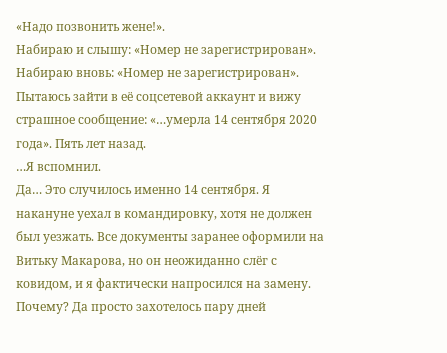«Надо позвонить жене!».
Набираю и слышу: «Номер не зарегистрирован».
Набираю вновь: «Номер не зарегистрирован».
Пытаюсь зайти в её соцсетевой аккаунт и вижу страшное сообщение: «…умерла 14 сентября 2020 года». Пять лет назад.
…Я вспомнил.
Да… Это случилось именно 14 сентября. Я накануне уехал в командировку, хотя не должен был уезжать. Все документы заранее оформили на Витьку Макарова, но он неожиданно слёг с ковидом, и я фактически напросился на замену. Почему? Да просто захотелось пару дней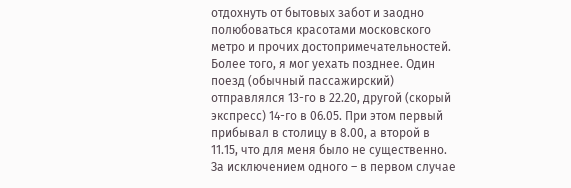отдохнуть от бытовых забот и заодно полюбоваться красотами московского метро и прочих достопримечательностей.
Более того, я мог уехать позднее. Один поезд (обычный пассажирский) отправлялся 13-го в 22.20, другой (скорый экспресс) 14-го в 06.05. При этом первый прибывал в столицу в 8.00, а второй в 11.15, что для меня было не существенно. За исключением одного – в первом случае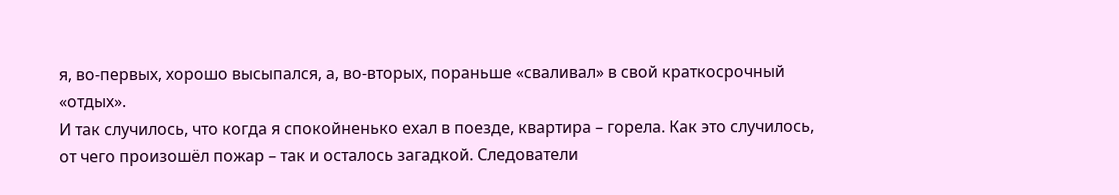я, во-первых, хорошо высыпался, а, во-вторых, пораньше «сваливал» в свой краткосрочный «отдых».
И так случилось, что когда я спокойненько ехал в поезде, квартира – горела. Как это случилось, от чего произошёл пожар – так и осталось загадкой. Следователи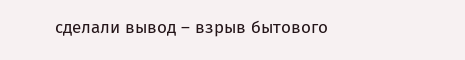сделали вывод – взрыв бытового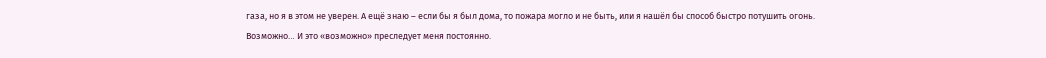газа, но я в этом не уверен. А ещё знаю – если бы я был дома, то пожара могло и не быть, или я нашёл бы способ быстро потушить огонь.
Возможно… И это «возможно» преследует меня постоянно.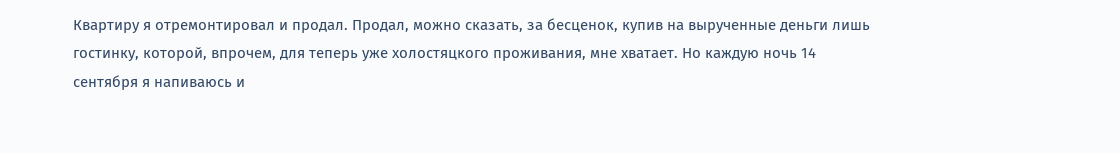Квартиру я отремонтировал и продал. Продал, можно сказать, за бесценок, купив на вырученные деньги лишь гостинку, которой, впрочем, для теперь уже холостяцкого проживания, мне хватает. Но каждую ночь 14 сентября я напиваюсь и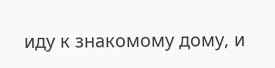иду к знакомому дому, и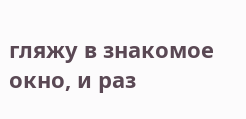гляжу в знакомое окно, и раз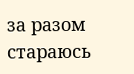за разом стараюсь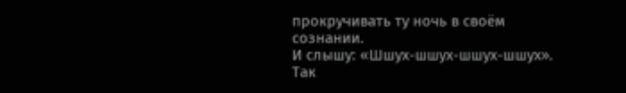прокручивать ту ночь в своём сознании.
И слышу: «Шшух-шшух-шшух-шшух». Так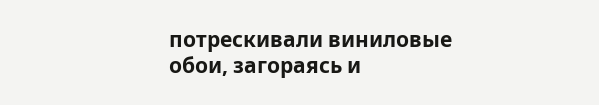потрескивали виниловые обои, загораясь и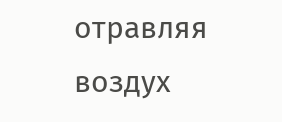отравляя воздух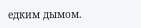едким дымом.